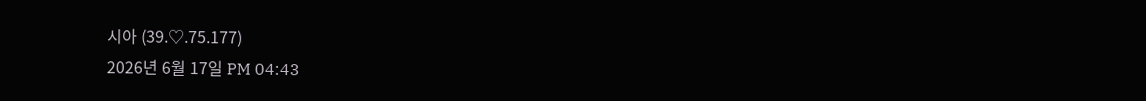시아 (39.♡.75.177)
2026년 6월 17일 PM 04:43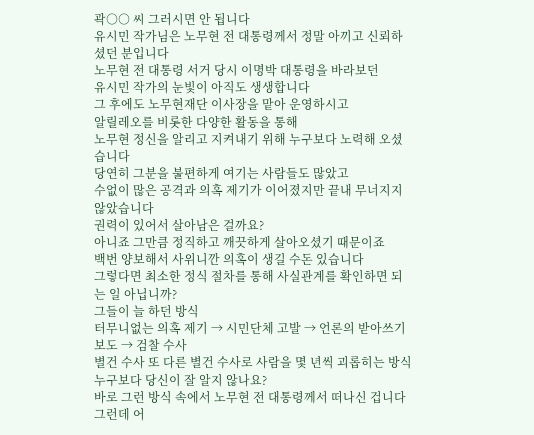곽○○ 씨 그러시면 안 됩니다
유시민 작가님은 노무현 전 대통령께서 정말 아끼고 신뢰하셨던 분입니다
노무현 전 대통령 서거 당시 이명박 대통령을 바라보던
유시민 작가의 눈빛이 아직도 생생합니다
그 후에도 노무현재단 이사장을 맡아 운영하시고
알릴레오를 비롯한 다양한 활동을 통해
노무현 정신을 알리고 지켜내기 위해 누구보다 노력해 오셨습니다
당연히 그분을 불편하게 여기는 사람들도 많았고
수없이 많은 공격과 의혹 제기가 이어졌지만 끝내 무너지지 않았습니다
권력이 있어서 살아남은 걸까요?
아니죠 그만큼 정직하고 깨끗하게 살아오셨기 때문이죠
백번 양보해서 사위니깐 의혹이 생길 수돈 있습니다
그렇다면 최소한 정식 절차를 통해 사실관계를 확인하면 되는 일 아닙니까?
그들이 늘 하던 방식
터무니없는 의혹 제기 → 시민단체 고발 → 언론의 받아쓰기 보도 → 검찰 수사
별건 수사 또 다른 별건 수사로 사람을 몇 년씩 괴롭히는 방식
누구보다 당신이 잘 알지 않나요?
바로 그런 방식 속에서 노무현 전 대통령께서 떠나신 겁니다
그런데 어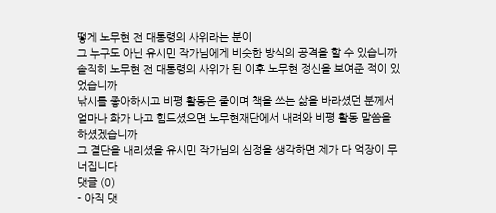떻게 노무현 전 대통령의 사위라는 분이
그 누구도 아닌 유시민 작가님에게 비슷한 방식의 공격을 할 수 있습니까
솔직히 노무현 전 대통령의 사위가 된 이후 노무현 정신을 보여준 적이 있었습니까
낚시를 좋아하시고 비평 활동은 줄이며 책을 쓰는 삶을 바라셨던 분께서
얼마나 화가 나고 힘드셨으면 노무현재단에서 내려와 비평 활동 말씀을 하셨겠습니까
그 결단을 내리셨을 유시민 작가님의 심정을 생각하면 제가 다 억장이 무너집니다
댓글 (0)
- 아직 댓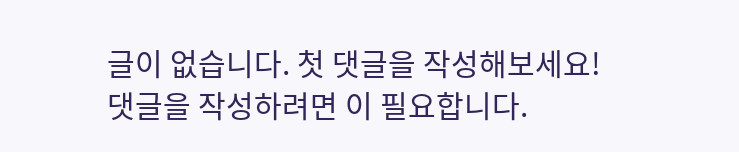글이 없습니다. 첫 댓글을 작성해보세요!
댓글을 작성하려면 이 필요합니다.